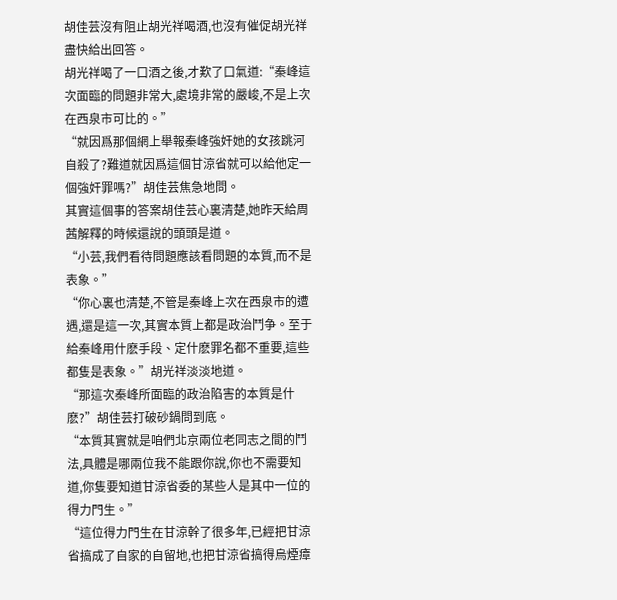胡佳芸沒有阻止胡光祥喝酒,也沒有催促胡光祥盡快給出回答。
胡光祥喝了一口酒之後,才歎了口氣道:“秦峰這次面臨的問題非常大,處境非常的嚴峻,不是上次在西泉市可比的。”
“就因爲那個網上舉報秦峰強奸她的女孩跳河自殺了?難道就因爲這個甘涼省就可以給他定一個強奸罪嗎?”胡佳芸焦急地問。
其實這個事的答案胡佳芸心裏清楚,她昨天給周茜解釋的時候還說的頭頭是道。
“小芸,我們看待問題應該看問題的本質,而不是表象。”
“你心裏也清楚,不管是秦峰上次在西泉市的遭遇,還是這一次,其實本質上都是政治鬥争。至于給秦峰用什麽手段、定什麽罪名都不重要,這些都隻是表象。”胡光祥淡淡地道。
“那這次秦峰所面臨的政治陷害的本質是什麽?”胡佳芸打破砂鍋問到底。
“本質其實就是咱們北京兩位老同志之間的鬥法,具體是哪兩位我不能跟你說,你也不需要知道,你隻要知道甘涼省委的某些人是其中一位的得力門生。”
“這位得力門生在甘涼幹了很多年,已經把甘涼省搞成了自家的自留地,也把甘涼省搞得烏煙瘴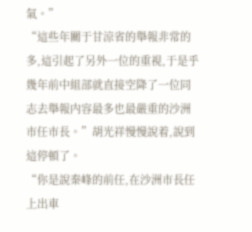氣。”
“這些年關于甘涼省的舉報非常的多,這引起了另外一位的重視,于是乎幾年前中組部就直接空降了一位同志去舉報内容最多也最嚴重的沙洲市任市長。”胡光祥慢慢說着,說到這停頓了。
“你是說秦峰的前任,在沙洲市長任上出車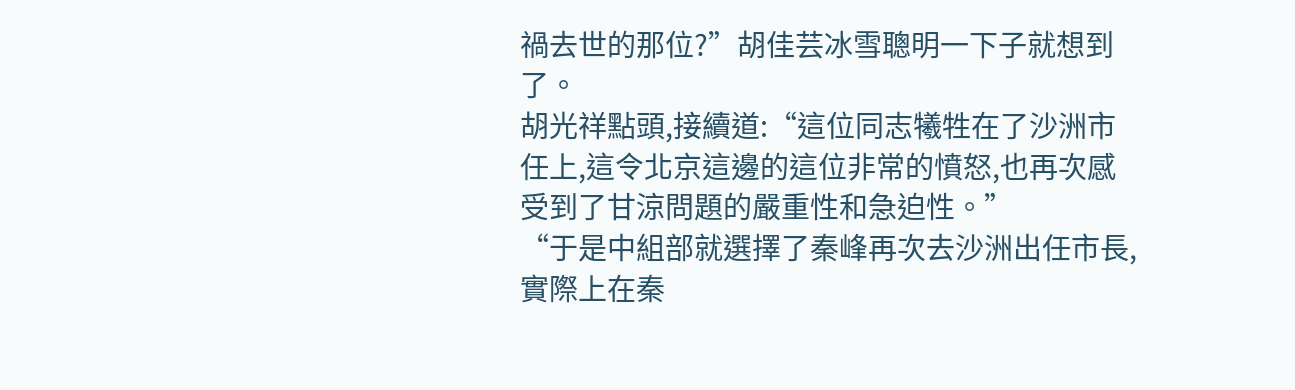禍去世的那位?”胡佳芸冰雪聰明一下子就想到了。
胡光祥點頭,接續道:“這位同志犧牲在了沙洲市任上,這令北京這邊的這位非常的憤怒,也再次感受到了甘涼問題的嚴重性和急迫性。”
“于是中組部就選擇了秦峰再次去沙洲出任市長,實際上在秦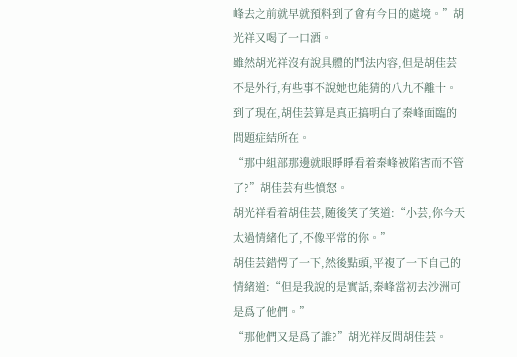峰去之前就早就預料到了會有今日的處境。”胡光祥又喝了一口酒。
雖然胡光祥沒有說具體的鬥法内容,但是胡佳芸不是外行,有些事不說她也能猜的八九不離十。
到了現在,胡佳芸算是真正搞明白了秦峰面臨的問題症結所在。
“那中組部那邊就眼睜睜看着秦峰被陷害而不管了?”胡佳芸有些憤怒。
胡光祥看着胡佳芸,随後笑了笑道:“小芸,你今天太過情緒化了,不像平常的你。”
胡佳芸錯愕了一下,然後點頭,平複了一下自己的情緒道:“但是我說的是實話,秦峰當初去沙洲可是爲了他們。”
“那他們又是爲了誰?”胡光祥反問胡佳芸。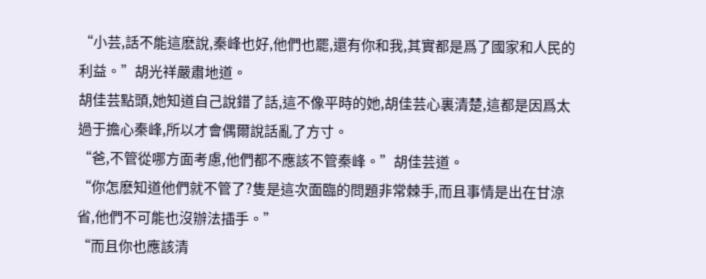“小芸,話不能這麽說,秦峰也好,他們也罷,還有你和我,其實都是爲了國家和人民的利益。”胡光祥嚴肅地道。
胡佳芸點頭,她知道自己說錯了話,這不像平時的她,胡佳芸心裏清楚,這都是因爲太過于擔心秦峰,所以才會偶爾說話亂了方寸。
“爸,不管從哪方面考慮,他們都不應該不管秦峰。”胡佳芸道。
“你怎麽知道他們就不管了?隻是這次面臨的問題非常棘手,而且事情是出在甘涼省,他們不可能也沒辦法插手。”
“而且你也應該清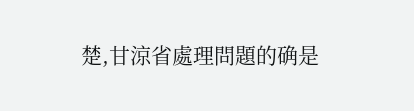楚,甘涼省處理問題的确是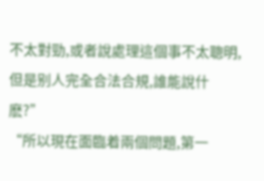不太對勁,或者說處理這個事不太聰明,但是别人完全合法合規,誰能說什麽?”
“所以現在面臨着兩個問題,第一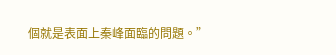個就是表面上秦峰面臨的問題。”